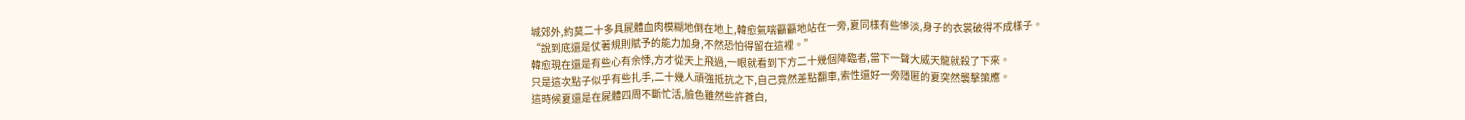城郊外,約莫二十多具屍體血肉模糊地倒在地上,韓愈氣喘籲籲地站在一旁,夏同樣有些慘淡,身子的衣裳破得不成樣子。
“說到底還是仗著規則賦予的能力加身,不然恐怕得留在這裡。”
韓愈現在還是有些心有余悸,方才從天上飛過,一眼就看到下方二十幾個降臨者,當下一聲大威天龍就殺了下來。
只是這次點子似乎有些扎手,二十幾人頑強抵抗之下,自己竟然差點翻車,索性還好一旁隱匿的夏突然襲擊策應。
這時候夏還是在屍體四周不斷忙活,臉色雖然些許蒼白,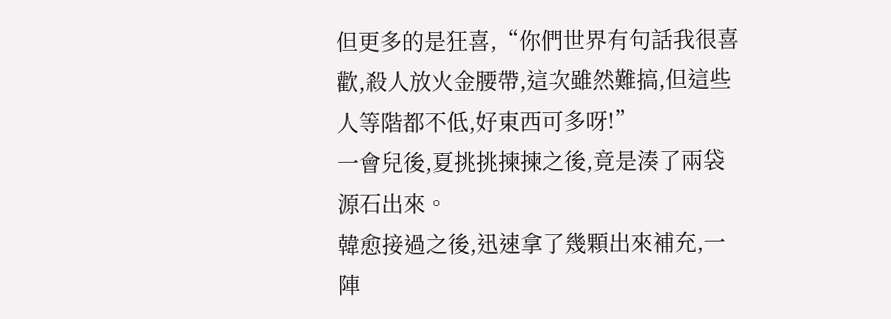但更多的是狂喜,“你們世界有句話我很喜歡,殺人放火金腰帶,這次雖然難搞,但這些人等階都不低,好東西可多呀!”
一會兒後,夏挑挑揀揀之後,竟是湊了兩袋源石出來。
韓愈接過之後,迅速拿了幾顆出來補充,一陣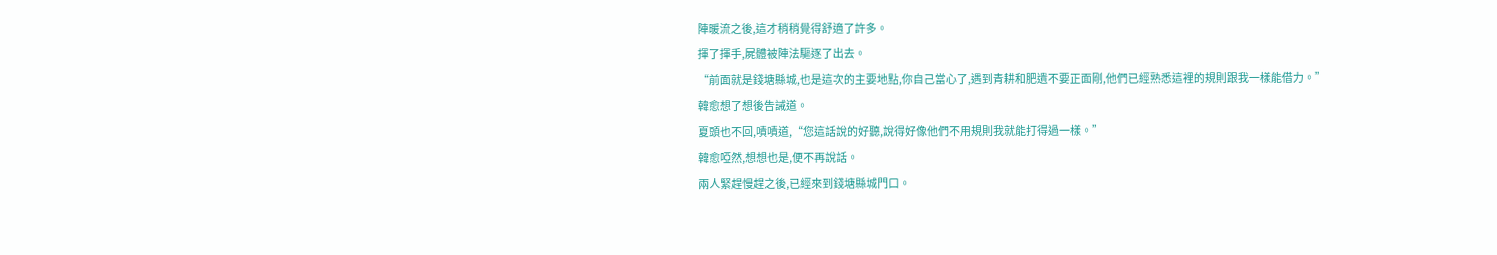陣暖流之後,這才稍稍覺得舒適了許多。
揮了揮手,屍體被陣法驅逐了出去。
“前面就是錢塘縣城,也是這次的主要地點,你自己當心了,遇到青耕和肥遺不要正面剛,他們已經熟悉這裡的規則跟我一樣能借力。”
韓愈想了想後告誡道。
夏頭也不回,嘖嘖道,“您這話說的好聽,說得好像他們不用規則我就能打得過一樣。”
韓愈啞然,想想也是,便不再說話。
兩人緊趕慢趕之後,已經來到錢塘縣城門口。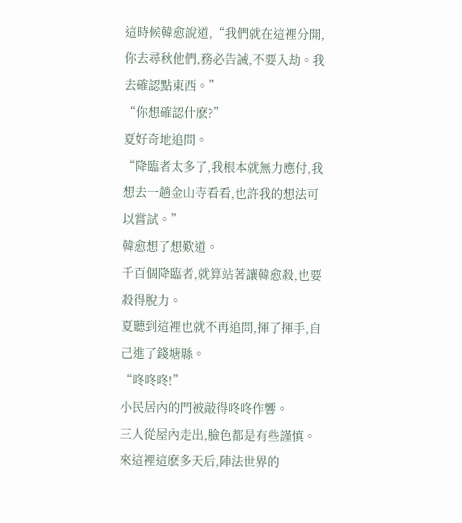這時候韓愈說道,“我們就在這裡分開,你去尋秋他們,務必告誡,不要入劫。我去確認點東西。”
“你想確認什麽?”
夏好奇地追問。
“降臨者太多了,我根本就無力應付,我想去一趟金山寺看看,也許我的想法可以嘗試。”
韓愈想了想歎道。
千百個降臨者,就算站著讓韓愈殺,也要殺得脫力。
夏聽到這裡也就不再追問,揮了揮手,自己進了錢塘縣。
“咚咚咚!”
小民居內的門被敲得咚咚作響。
三人從屋內走出,臉色都是有些謹慎。
來這裡這麽多天后,陣法世界的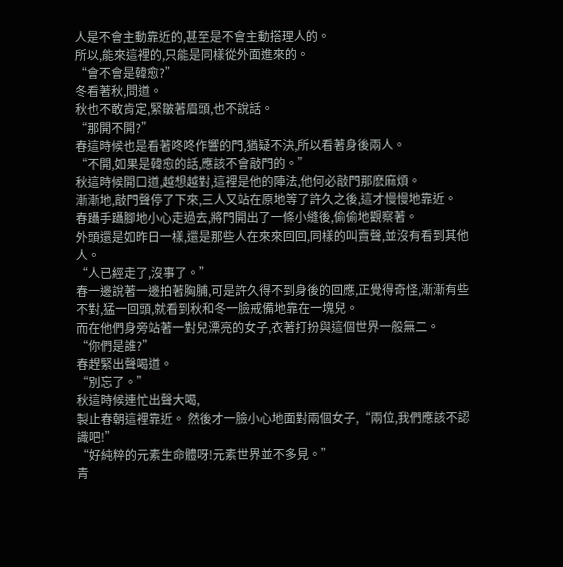人是不會主動靠近的,甚至是不會主動搭理人的。
所以,能來這裡的,只能是同樣從外面進來的。
“會不會是韓愈?”
冬看著秋,問道。
秋也不敢肯定,緊皺著眉頭,也不說話。
“那開不開?”
春這時候也是看著咚咚作響的門,猶疑不決,所以看著身後兩人。
“不開,如果是韓愈的話,應該不會敲門的。”
秋這時候開口道,越想越對,這裡是他的陣法,他何必敲門那麽麻煩。
漸漸地,敲門聲停了下來,三人又站在原地等了許久之後,這才慢慢地靠近。
春躡手躡腳地小心走過去,將門開出了一條小縫後,偷偷地觀察著。
外頭還是如昨日一樣,還是那些人在來來回回,同樣的叫賣聲,並沒有看到其他人。
“人已經走了,沒事了。”
春一邊說著一邊拍著胸脯,可是許久得不到身後的回應,正覺得奇怪,漸漸有些不對,猛一回頭,就看到秋和冬一臉戒備地靠在一塊兒。
而在他們身旁站著一對兒漂亮的女子,衣著打扮與這個世界一般無二。
“你們是誰?”
春趕緊出聲喝道。
“別忘了。”
秋這時候連忙出聲大喝,
製止春朝這裡靠近。 然後才一臉小心地面對兩個女子,“兩位,我們應該不認識吧!”
“好純粹的元素生命體呀!元素世界並不多見。”
青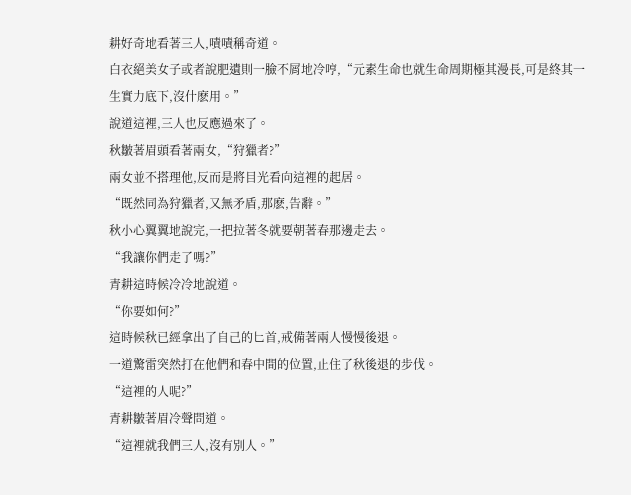耕好奇地看著三人,嘖嘖稱奇道。
白衣絕美女子或者說肥遺則一臉不屑地冷哼,“元素生命也就生命周期極其漫長,可是終其一生實力底下,沒什麽用。”
說道這裡,三人也反應過來了。
秋皺著眉頭看著兩女,“狩獵者?”
兩女並不搭理他,反而是將目光看向這裡的起居。
“既然同為狩獵者,又無矛盾,那麽,告辭。”
秋小心翼翼地說完,一把拉著冬就要朝著春那邊走去。
“我讓你們走了嗎?”
青耕這時候冷冷地說道。
“你要如何?”
這時候秋已經拿出了自己的匕首,戒備著兩人慢慢後退。
一道驚雷突然打在他們和春中間的位置,止住了秋後退的步伐。
“這裡的人呢?”
青耕皺著眉冷聲問道。
“這裡就我們三人,沒有別人。”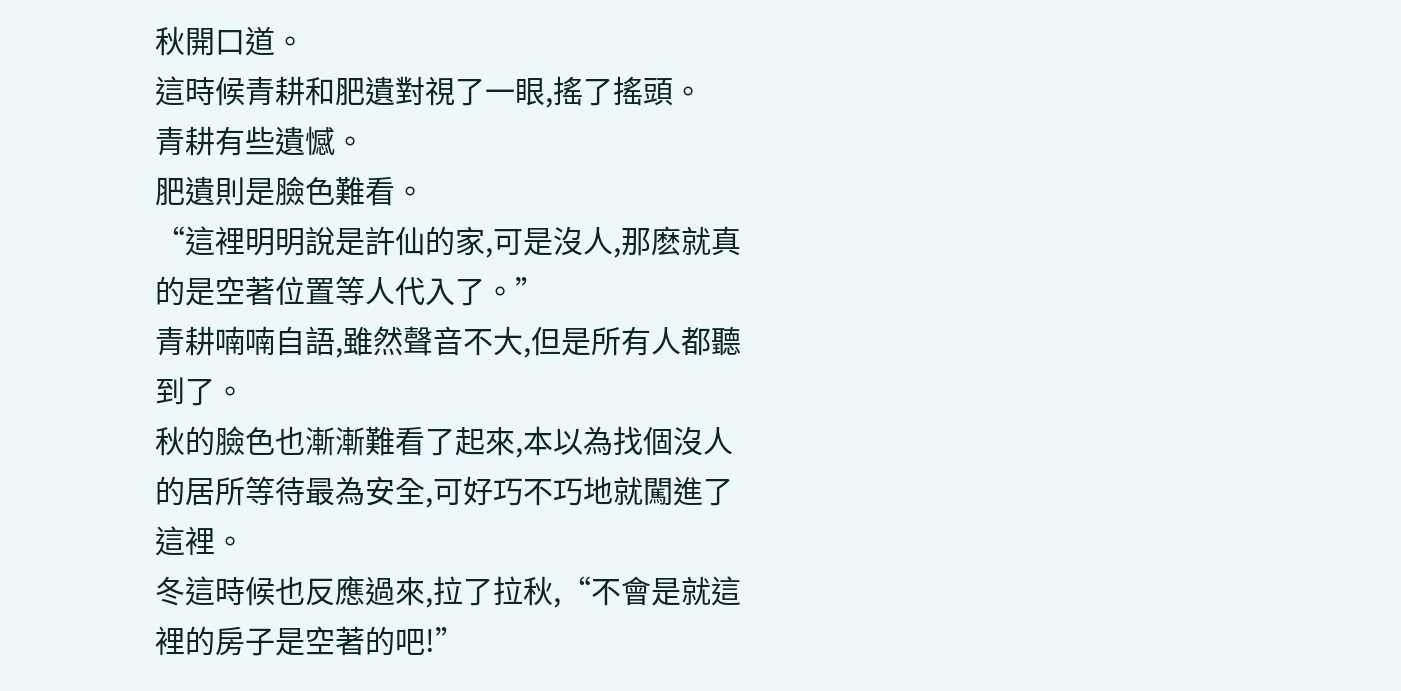秋開口道。
這時候青耕和肥遺對視了一眼,搖了搖頭。
青耕有些遺憾。
肥遺則是臉色難看。
“這裡明明說是許仙的家,可是沒人,那麽就真的是空著位置等人代入了。”
青耕喃喃自語,雖然聲音不大,但是所有人都聽到了。
秋的臉色也漸漸難看了起來,本以為找個沒人的居所等待最為安全,可好巧不巧地就闖進了這裡。
冬這時候也反應過來,拉了拉秋,“不會是就這裡的房子是空著的吧!”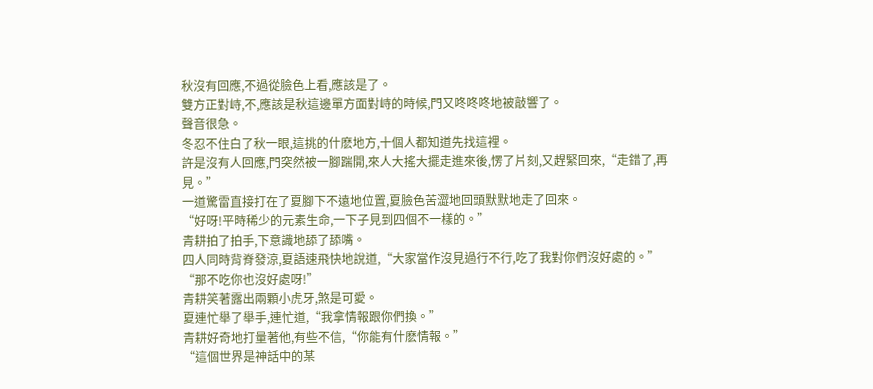秋沒有回應,不過從臉色上看,應該是了。
雙方正對峙,不,應該是秋這邊單方面對峙的時候,門又咚咚咚地被敲響了。
聲音很急。
冬忍不住白了秋一眼,這挑的什麽地方,十個人都知道先找這裡。
許是沒有人回應,門突然被一腳踹開,來人大搖大擺走進來後,愣了片刻,又趕緊回來,“走錯了,再見。”
一道驚雷直接打在了夏腳下不遠地位置,夏臉色苦澀地回頭默默地走了回來。
“好呀!平時稀少的元素生命,一下子見到四個不一樣的。”
青耕拍了拍手,下意識地舔了舔嘴。
四人同時背脊發涼,夏語速飛快地說道,“大家當作沒見過行不行,吃了我對你們沒好處的。”
“那不吃你也沒好處呀!”
青耕笑著露出兩顆小虎牙,煞是可愛。
夏連忙舉了舉手,連忙道,“我拿情報跟你們換。”
青耕好奇地打量著他,有些不信,“你能有什麽情報。”
“這個世界是神話中的某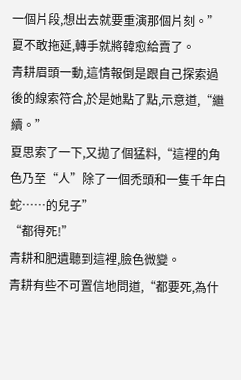一個片段,想出去就要重演那個片刻。”
夏不敢拖延,轉手就將韓愈給賣了。
青耕眉頭一動,這情報倒是跟自己探索過後的線索符合,於是她點了點,示意道,“繼續。”
夏思索了一下,又拋了個猛料,“這裡的角色乃至“人”除了一個禿頭和一隻千年白蛇……的兒子”
“都得死!”
青耕和肥遺聽到這裡,臉色微變。
青耕有些不可置信地問道,“都要死,為什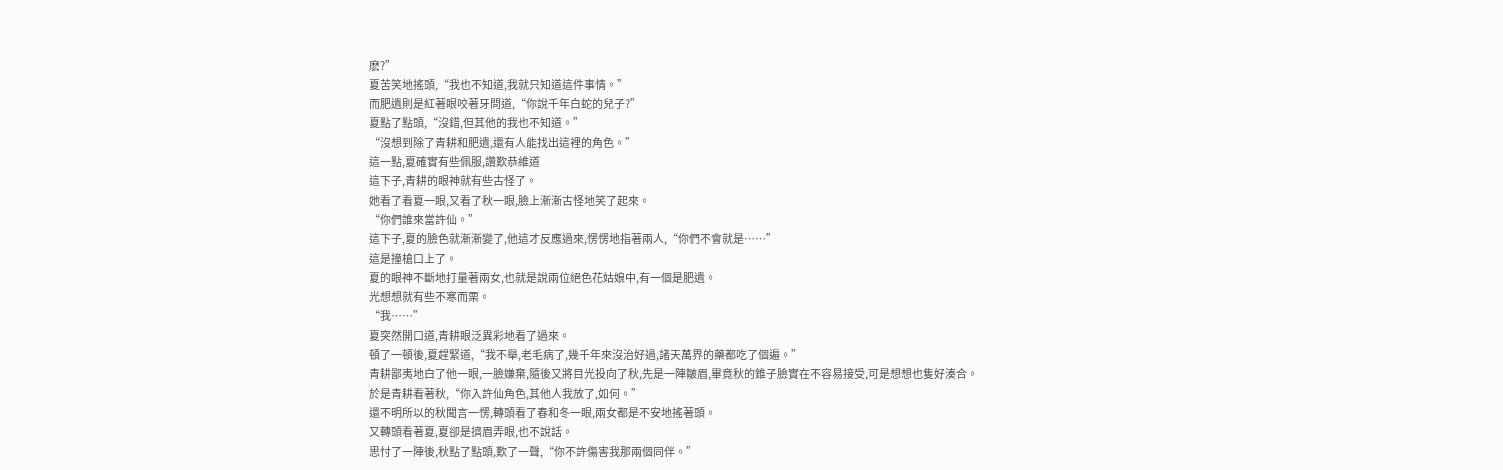麽?”
夏苦笑地搖頭,“我也不知道,我就只知道這件事情。”
而肥遺則是紅著眼咬著牙問道,“你說千年白蛇的兒子?”
夏點了點頭,“沒錯,但其他的我也不知道。”
“沒想到除了青耕和肥遺,還有人能找出這裡的角色。”
這一點,夏確實有些佩服,讚歎恭維道
這下子,青耕的眼神就有些古怪了。
她看了看夏一眼,又看了秋一眼,臉上漸漸古怪地笑了起來。
“你們誰來當許仙。”
這下子,夏的臉色就漸漸變了,他這才反應過來,愣愣地指著兩人,“你們不會就是……”
這是撞槍口上了。
夏的眼神不斷地打量著兩女,也就是說兩位絕色花姑娘中,有一個是肥遺。
光想想就有些不寒而栗。
“我……”
夏突然開口道,青耕眼泛異彩地看了過來。
頓了一頓後,夏趕緊道,“我不舉,老毛病了,幾千年來沒治好過,諸天萬界的藥都吃了個遍。”
青耕鄙夷地白了他一眼,一臉嫌棄,隨後又將目光投向了秋,先是一陣皺眉,畢竟秋的錐子臉實在不容易接受,可是想想也隻好湊合。
於是青耕看著秋,“你入許仙角色,其他人我放了,如何。”
還不明所以的秋聞言一愣,轉頭看了春和冬一眼,兩女都是不安地搖著頭。
又轉頭看著夏,夏卻是擠眉弄眼,也不說話。
思忖了一陣後,秋點了點頭,歎了一聲,“你不許傷害我那兩個同伴。”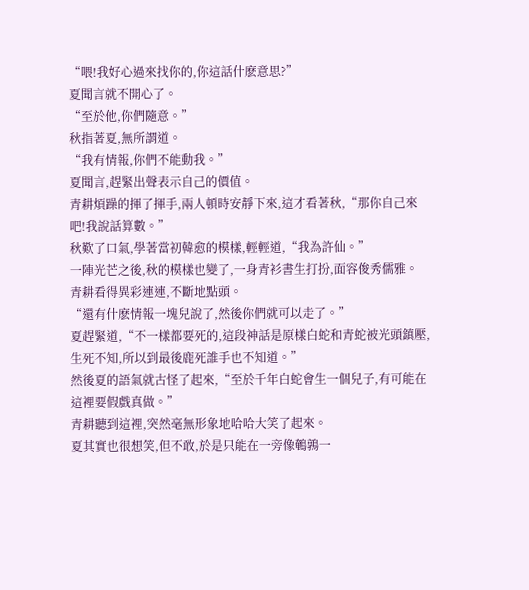“喂!我好心過來找你的,你這話什麽意思?”
夏聞言就不開心了。
“至於他,你們隨意。”
秋指著夏,無所謂道。
“我有情報,你們不能動我。”
夏聞言,趕緊出聲表示自己的價值。
青耕煩躁的揮了揮手,兩人頓時安靜下來,這才看著秋,“那你自己來吧!我說話算數。”
秋歎了口氣,學著當初韓愈的模樣,輕輕道,“我為許仙。”
一陣光芒之後,秋的模樣也變了,一身青衫書生打扮,面容俊秀儒雅。
青耕看得異彩連連,不斷地點頭。
“還有什麽情報一塊兒說了,然後你們就可以走了。”
夏趕緊道,“不一樣都要死的,這段神話是原樣白蛇和青蛇被光頭鎮壓,生死不知,所以到最後鹿死誰手也不知道。”
然後夏的語氣就古怪了起來,“至於千年白蛇會生一個兒子,有可能在這裡要假戲真做。”
青耕聽到這裡,突然毫無形象地哈哈大笑了起來。
夏其實也很想笑,但不敢,於是只能在一旁像鵪鶉一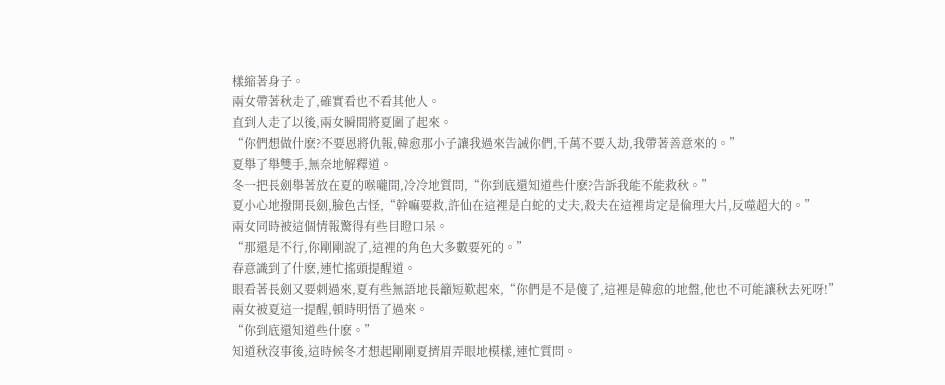樣縮著身子。
兩女帶著秋走了,確實看也不看其他人。
直到人走了以後,兩女瞬間將夏圍了起來。
“你們想做什麽?不要恩將仇報,韓愈那小子讓我過來告誡你們,千萬不要入劫,我帶著善意來的。”
夏舉了舉雙手,無奈地解釋道。
冬一把長劍舉著放在夏的喉嚨間,冷冷地質問,“你到底還知道些什麽?告訴我能不能救秋。”
夏小心地撥開長劍,臉色古怪,“幹嘛要救,許仙在這裡是白蛇的丈夫,殺夫在這裡肯定是倫理大片,反噬超大的。”
兩女同時被這個情報驚得有些目瞪口呆。
“那還是不行,你剛剛說了,這裡的角色大多數要死的。”
春意識到了什麽,連忙搖頭提醒道。
眼看著長劍又要刺過來,夏有些無語地長籲短歎起來,“你們是不是傻了,這裡是韓愈的地盤,他也不可能讓秋去死呀!”
兩女被夏這一提醒,頓時明悟了過來。
“你到底還知道些什麽。”
知道秋沒事後,這時候冬才想起剛剛夏擠眉弄眼地模樣,連忙質問。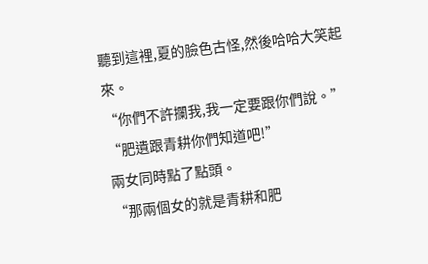聽到這裡,夏的臉色古怪,然後哈哈大笑起來。
“你們不許攔我,我一定要跟你們說。”
“肥遺跟青耕你們知道吧!”
兩女同時點了點頭。
“那兩個女的就是青耕和肥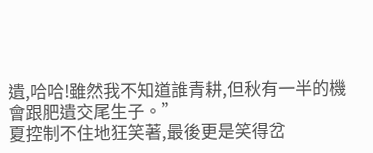遺,哈哈!雖然我不知道誰青耕,但秋有一半的機會跟肥遺交尾生子。”
夏控制不住地狂笑著,最後更是笑得岔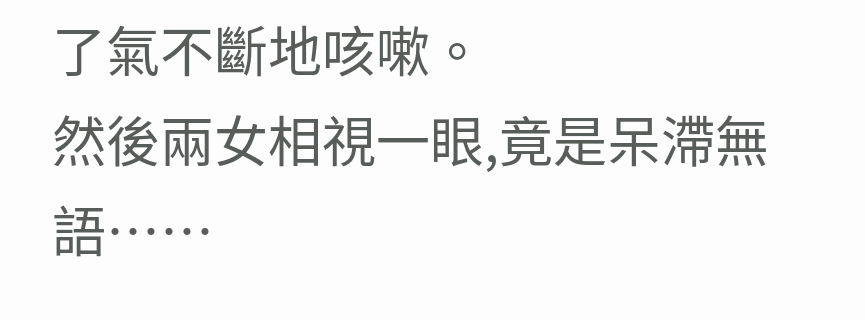了氣不斷地咳嗽。
然後兩女相視一眼,竟是呆滯無語……